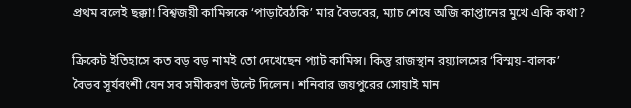প্রথম বলেই ছক্কা! বিশ্বজয়ী কামিন্সকে ‘পাড়াবৈঠকি’ মার বৈভবের, ম্যাচ শেষে অজি কাপ্তানের মুখে একি কথা?

ক্রিকেট ইতিহাসে কত বড় বড় নামই তো দেখেছেন প্যাট কামিন্স। কিন্তু রাজস্থান রয়্যালসের ‘বিস্ময়-বালক’ বৈভব সূর্যবংশী যেন সব সমীকরণ উল্টে দিলেন। শনিবার জয়পুরের সোয়াই মান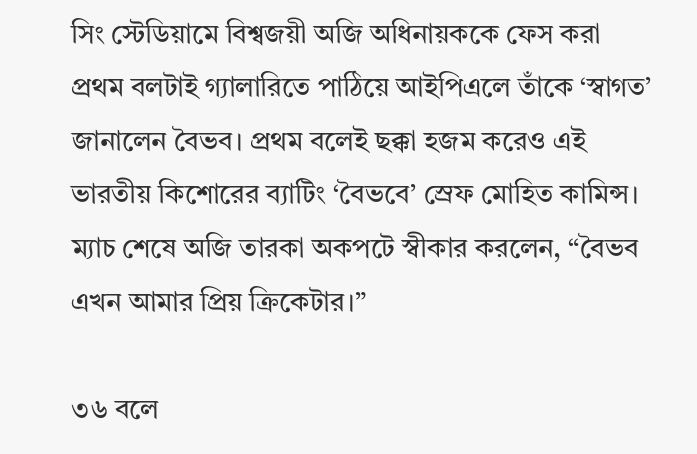সিং স্টেডিয়ামে বিশ্বজয়ী অজি অধিনায়ককে ফেস করা প্রথম বলটাই গ্যালারিতে পাঠিয়ে আইপিএলে তাঁকে ‘স্বাগত’ জানালেন বৈভব। প্রথম বলেই ছক্কা হজম করেও এই ভারতীয় কিশোরের ব্যাটিং ‘বৈভবে’ স্রেফ মোহিত কামিন্স। ম্যাচ শেষে অজি তারকা অকপটে স্বীকার করলেন, “বৈভব এখন আমার প্রিয় ক্রিকেটার।”

৩৬ বলে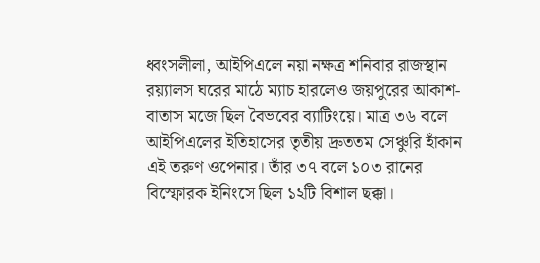ধ্বংসলীলা, আইপিএলে নয়া নক্ষত্র শনিবার রাজস্থান রয়্যালস ঘরের মাঠে ম্যাচ হারলেও জয়পুরের আকাশ-বাতাস মজে ছিল বৈভবের ব্যাটিংয়ে। মাত্র ৩৬ বলে আইপিএলের ইতিহাসের তৃতীয় দ্রুততম সেঞ্চুরি হাঁকান এই তরুণ ওপেনার। তাঁর ৩৭ বলে ১০৩ রানের বিস্ফোরক ইনিংসে ছিল ১২টি বিশাল ছক্কা।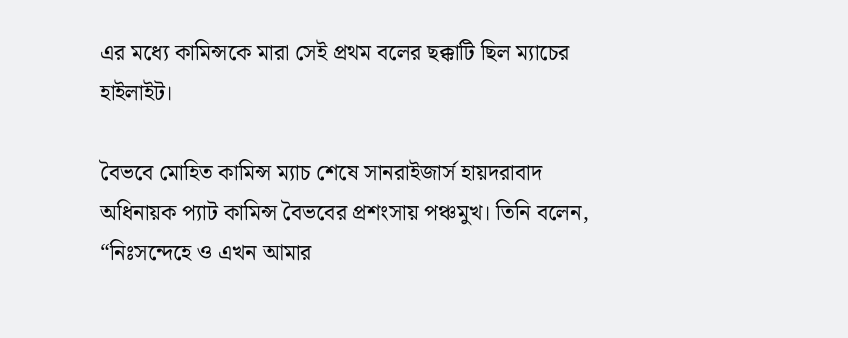এর মধ্যে কামিন্সকে মারা সেই প্রথম বলের ছক্কাটি ছিল ম্যাচের হাইলাইট।

বৈভবে মোহিত কামিন্স ম্যাচ শেষে সানরাইজার্স হায়দরাবাদ অধিনায়ক প্যাট কামিন্স বৈভবের প্রশংসায় পঞ্চমুখ। তিনি বলেন, “নিঃসন্দেহে ও এখন আমার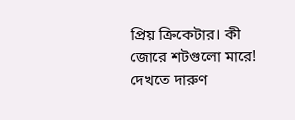প্রিয় ক্রিকেটার। কী জোরে শটগুলো মারে! দেখতে দারুণ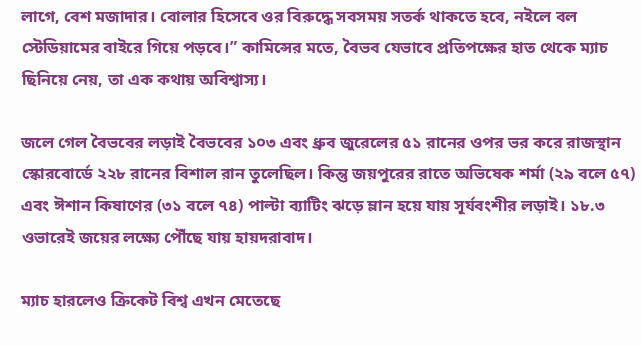লাগে, বেশ মজাদার। বোলার হিসেবে ওর বিরুদ্ধে সবসময় সতর্ক থাকতে হবে, নইলে বল স্টেডিয়ামের বাইরে গিয়ে পড়বে।” কামিন্সের মতে, বৈভব যেভাবে প্রতিপক্ষের হাত থেকে ম্যাচ ছিনিয়ে নেয়, তা এক কথায় অবিশ্বাস্য।

জলে গেল বৈভবের লড়াই বৈভবের ১০৩ এবং ধ্রুব জুরেলের ৫১ রানের ওপর ভর করে রাজস্থান স্কোরবোর্ডে ২২৮ রানের বিশাল রান তুলেছিল। কিন্তু জয়পুরের রাতে অভিষেক শর্মা (২৯ বলে ৫৭) এবং ঈশান কিষাণের (৩১ বলে ৭৪) পাল্টা ব্যাটিং ঝড়ে ম্লান হয়ে যায় সূর্যবংশীর লড়াই। ১৮.৩ ওভারেই জয়ের লক্ষ্যে পৌঁছে যায় হায়দরাবাদ।

ম্যাচ হারলেও ক্রিকেট বিশ্ব এখন মেতেছে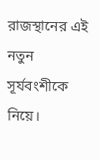রাজস্থানের এই নতুন সূর্যবংশীকে নিয়ে।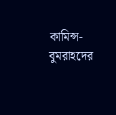কামিন্স-বুমরাহদের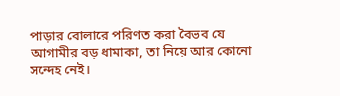পাড়ার বোলারে পরিণত করা বৈভব যে আগামীর বড় ধামাকা, তা নিয়ে আর কোনো সন্দেহ নেই।